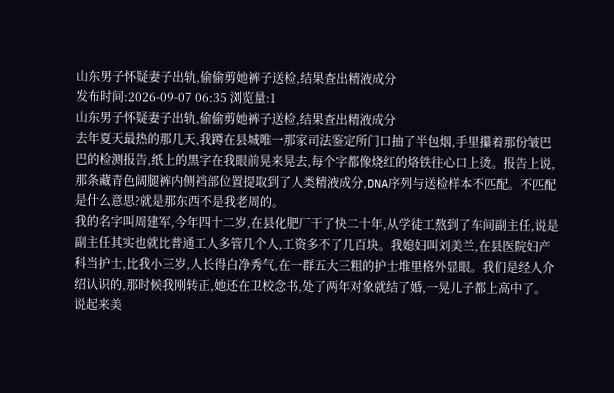山东男子怀疑妻子出轨,偷偷剪她裤子送检,结果查出精液成分
发布时间:2026-09-07 06:35 浏览量:1
山东男子怀疑妻子出轨,偷偷剪她裤子送检,结果查出精液成分
去年夏天最热的那几天,我蹲在县城唯一那家司法鉴定所门口抽了半包烟,手里攥着那份皱巴巴的检测报告,纸上的黑字在我眼前晃来晃去,每个字都像烧红的烙铁往心口上烫。报告上说,那条藏青色阔腿裤内侧裆部位置提取到了人类精液成分,DNA序列与送检样本不匹配。不匹配是什么意思?就是那东西不是我老周的。
我的名字叫周建军,今年四十二岁,在县化肥厂干了快二十年,从学徒工熬到了车间副主任,说是副主任其实也就比普通工人多管几个人,工资多不了几百块。我媳妇叫刘美兰,在县医院妇产科当护士,比我小三岁,人长得白净秀气,在一群五大三粗的护士堆里格外显眼。我们是经人介绍认识的,那时候我刚转正,她还在卫校念书,处了两年对象就结了婚,一晃儿子都上高中了。
说起来美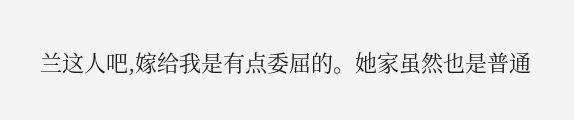兰这人吧,嫁给我是有点委屈的。她家虽然也是普通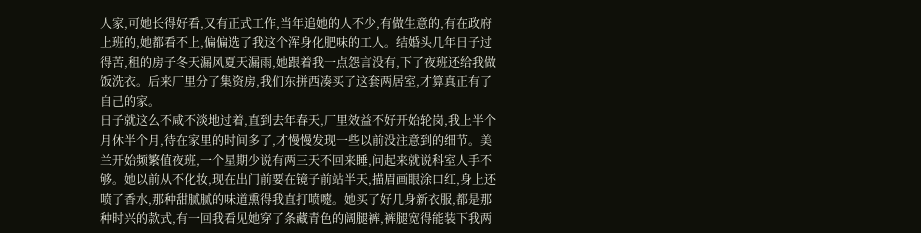人家,可她长得好看,又有正式工作,当年追她的人不少,有做生意的,有在政府上班的,她都看不上,偏偏选了我这个浑身化肥味的工人。结婚头几年日子过得苦,租的房子冬天漏风夏天漏雨,她跟着我一点怨言没有,下了夜班还给我做饭洗衣。后来厂里分了集资房,我们东拼西凑买了这套两居室,才算真正有了自己的家。
日子就这么不咸不淡地过着,直到去年春天,厂里效益不好开始轮岗,我上半个月休半个月,待在家里的时间多了,才慢慢发现一些以前没注意到的细节。美兰开始频繁值夜班,一个星期少说有两三天不回来睡,问起来就说科室人手不够。她以前从不化妆,现在出门前要在镜子前站半天,描眉画眼涂口红,身上还喷了香水,那种甜腻腻的味道熏得我直打喷嚏。她买了好几身新衣服,都是那种时兴的款式,有一回我看见她穿了条藏青色的阔腿裤,裤腿宽得能装下我两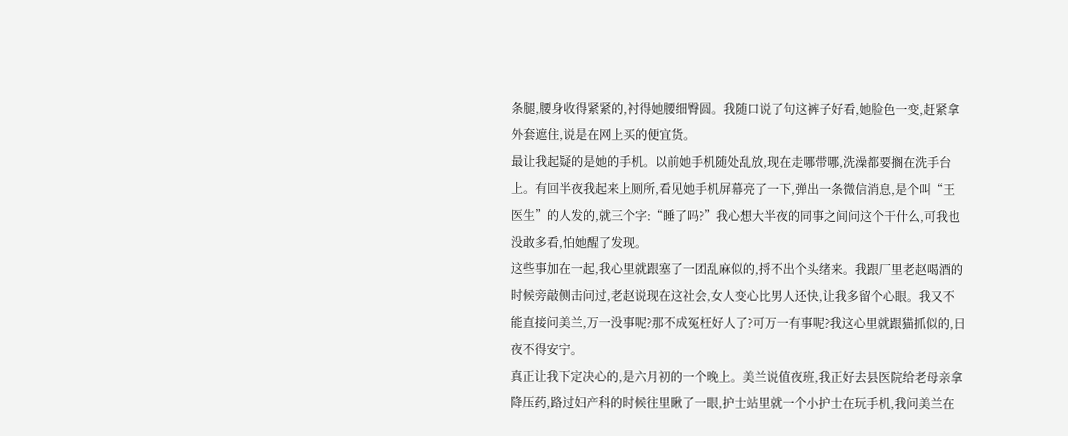条腿,腰身收得紧紧的,衬得她腰细臀圆。我随口说了句这裤子好看,她脸色一变,赶紧拿外套遮住,说是在网上买的便宜货。
最让我起疑的是她的手机。以前她手机随处乱放,现在走哪带哪,洗澡都要搁在洗手台上。有回半夜我起来上厕所,看见她手机屏幕亮了一下,弹出一条微信消息,是个叫“王医生”的人发的,就三个字:“睡了吗?”我心想大半夜的同事之间问这个干什么,可我也没敢多看,怕她醒了发现。
这些事加在一起,我心里就跟塞了一团乱麻似的,捋不出个头绪来。我跟厂里老赵喝酒的时候旁敲侧击问过,老赵说现在这社会,女人变心比男人还快,让我多留个心眼。我又不能直接问美兰,万一没事呢?那不成冤枉好人了?可万一有事呢?我这心里就跟猫抓似的,日夜不得安宁。
真正让我下定决心的,是六月初的一个晚上。美兰说值夜班,我正好去县医院给老母亲拿降压药,路过妇产科的时候往里瞅了一眼,护士站里就一个小护士在玩手机,我问美兰在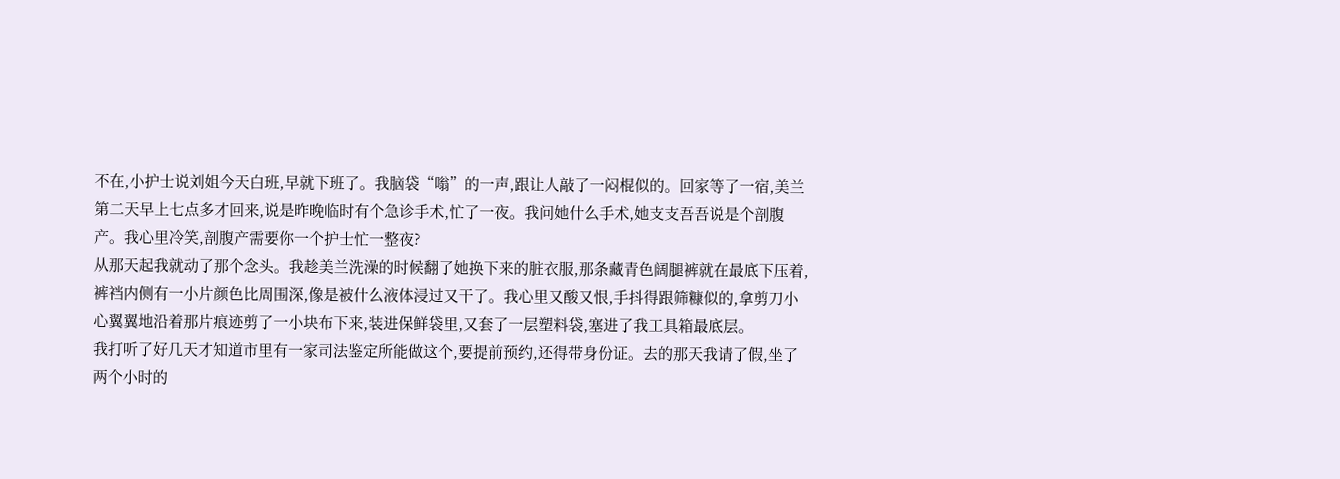不在,小护士说刘姐今天白班,早就下班了。我脑袋“嗡”的一声,跟让人敲了一闷棍似的。回家等了一宿,美兰第二天早上七点多才回来,说是昨晚临时有个急诊手术,忙了一夜。我问她什么手术,她支支吾吾说是个剖腹产。我心里冷笑,剖腹产需要你一个护士忙一整夜?
从那天起我就动了那个念头。我趁美兰洗澡的时候翻了她换下来的脏衣服,那条藏青色阔腿裤就在最底下压着,裤裆内侧有一小片颜色比周围深,像是被什么液体浸过又干了。我心里又酸又恨,手抖得跟筛糠似的,拿剪刀小心翼翼地沿着那片痕迹剪了一小块布下来,装进保鲜袋里,又套了一层塑料袋,塞进了我工具箱最底层。
我打听了好几天才知道市里有一家司法鉴定所能做这个,要提前预约,还得带身份证。去的那天我请了假,坐了两个小时的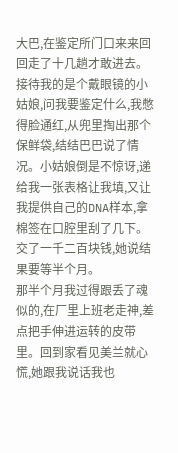大巴,在鉴定所门口来来回回走了十几趟才敢进去。接待我的是个戴眼镜的小姑娘,问我要鉴定什么,我憋得脸通红,从兜里掏出那个保鲜袋,结结巴巴说了情况。小姑娘倒是不惊讶,递给我一张表格让我填,又让我提供自己的DNA样本,拿棉签在口腔里刮了几下。交了一千二百块钱,她说结果要等半个月。
那半个月我过得跟丢了魂似的,在厂里上班老走神,差点把手伸进运转的皮带里。回到家看见美兰就心慌,她跟我说话我也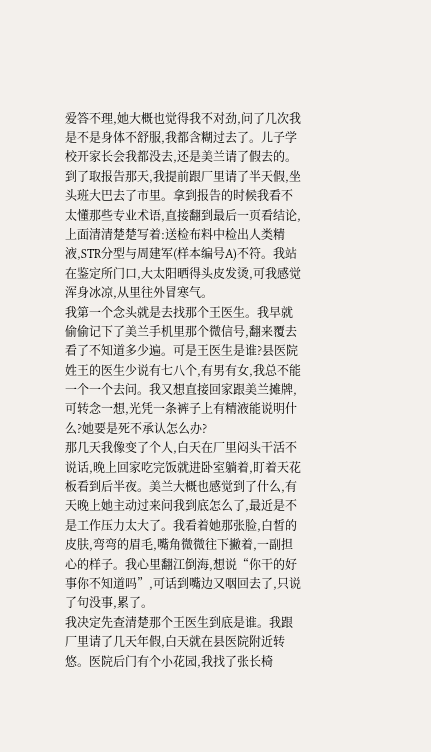爱答不理,她大概也觉得我不对劲,问了几次我是不是身体不舒服,我都含糊过去了。儿子学校开家长会我都没去,还是美兰请了假去的。
到了取报告那天,我提前跟厂里请了半天假,坐头班大巴去了市里。拿到报告的时候我看不太懂那些专业术语,直接翻到最后一页看结论,上面清清楚楚写着:送检布料中检出人类精液,STR分型与周建军(样本编号A)不符。我站在鉴定所门口,大太阳晒得头皮发烫,可我感觉浑身冰凉,从里往外冒寒气。
我第一个念头就是去找那个王医生。我早就偷偷记下了美兰手机里那个微信号,翻来覆去看了不知道多少遍。可是王医生是谁?县医院姓王的医生少说有七八个,有男有女,我总不能一个一个去问。我又想直接回家跟美兰摊牌,可转念一想,光凭一条裤子上有精液能说明什么?她要是死不承认怎么办?
那几天我像变了个人,白天在厂里闷头干活不说话,晚上回家吃完饭就进卧室躺着,盯着天花板看到后半夜。美兰大概也感觉到了什么,有天晚上她主动过来问我到底怎么了,最近是不是工作压力太大了。我看着她那张脸,白皙的皮肤,弯弯的眉毛,嘴角微微往下撇着,一副担心的样子。我心里翻江倒海,想说“你干的好事你不知道吗”,可话到嘴边又咽回去了,只说了句没事,累了。
我决定先查清楚那个王医生到底是谁。我跟厂里请了几天年假,白天就在县医院附近转悠。医院后门有个小花园,我找了张长椅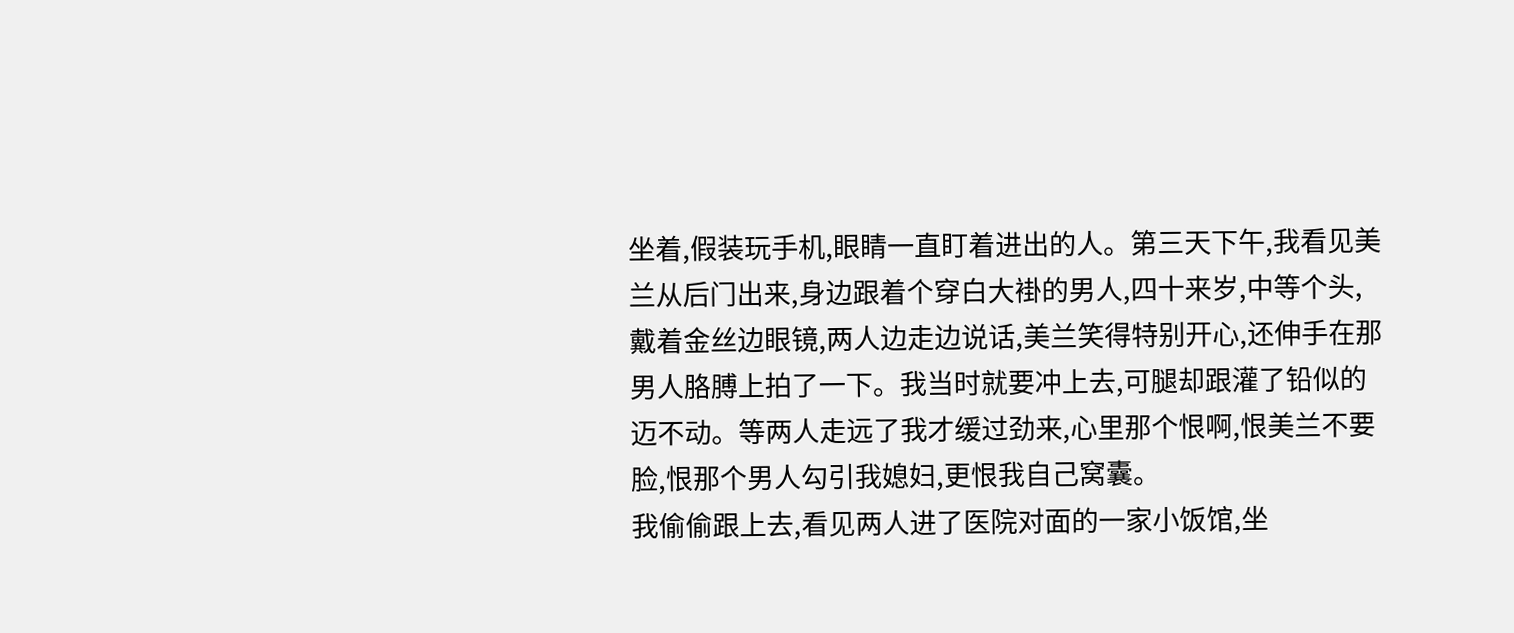坐着,假装玩手机,眼睛一直盯着进出的人。第三天下午,我看见美兰从后门出来,身边跟着个穿白大褂的男人,四十来岁,中等个头,戴着金丝边眼镜,两人边走边说话,美兰笑得特别开心,还伸手在那男人胳膊上拍了一下。我当时就要冲上去,可腿却跟灌了铅似的迈不动。等两人走远了我才缓过劲来,心里那个恨啊,恨美兰不要脸,恨那个男人勾引我媳妇,更恨我自己窝囊。
我偷偷跟上去,看见两人进了医院对面的一家小饭馆,坐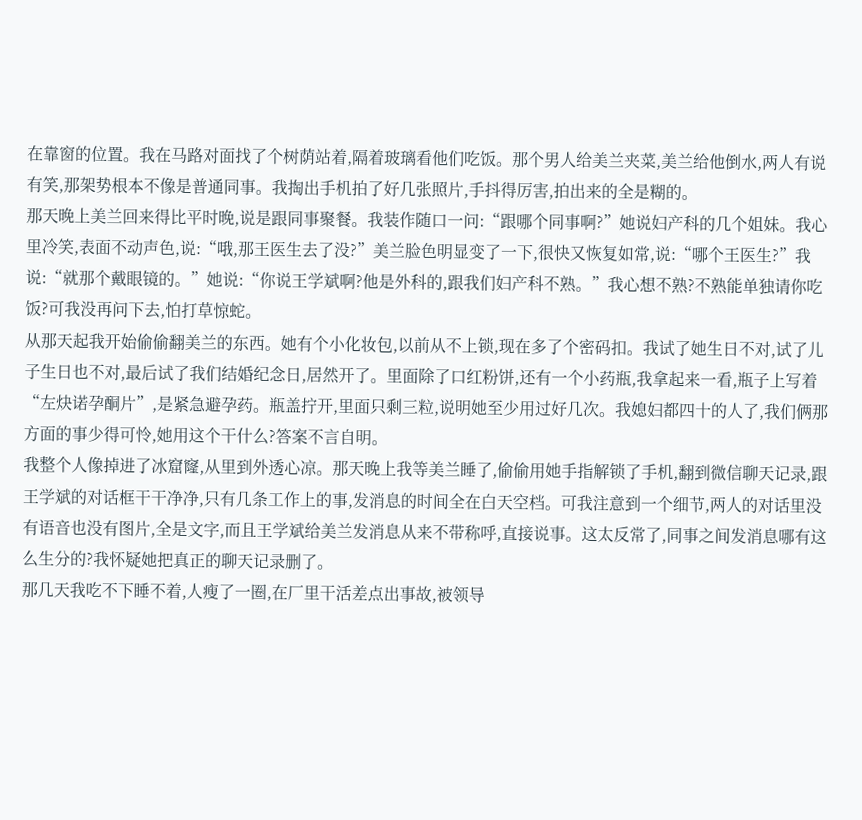在靠窗的位置。我在马路对面找了个树荫站着,隔着玻璃看他们吃饭。那个男人给美兰夹菜,美兰给他倒水,两人有说有笑,那架势根本不像是普通同事。我掏出手机拍了好几张照片,手抖得厉害,拍出来的全是糊的。
那天晚上美兰回来得比平时晚,说是跟同事聚餐。我装作随口一问:“跟哪个同事啊?”她说妇产科的几个姐妹。我心里冷笑,表面不动声色,说:“哦,那王医生去了没?”美兰脸色明显变了一下,很快又恢复如常,说:“哪个王医生?”我说:“就那个戴眼镜的。”她说:“你说王学斌啊?他是外科的,跟我们妇产科不熟。”我心想不熟?不熟能单独请你吃饭?可我没再问下去,怕打草惊蛇。
从那天起我开始偷偷翻美兰的东西。她有个小化妆包,以前从不上锁,现在多了个密码扣。我试了她生日不对,试了儿子生日也不对,最后试了我们结婚纪念日,居然开了。里面除了口红粉饼,还有一个小药瓶,我拿起来一看,瓶子上写着“左炔诺孕酮片”,是紧急避孕药。瓶盖拧开,里面只剩三粒,说明她至少用过好几次。我媳妇都四十的人了,我们俩那方面的事少得可怜,她用这个干什么?答案不言自明。
我整个人像掉进了冰窟窿,从里到外透心凉。那天晚上我等美兰睡了,偷偷用她手指解锁了手机,翻到微信聊天记录,跟王学斌的对话框干干净净,只有几条工作上的事,发消息的时间全在白天空档。可我注意到一个细节,两人的对话里没有语音也没有图片,全是文字,而且王学斌给美兰发消息从来不带称呼,直接说事。这太反常了,同事之间发消息哪有这么生分的?我怀疑她把真正的聊天记录删了。
那几天我吃不下睡不着,人瘦了一圈,在厂里干活差点出事故,被领导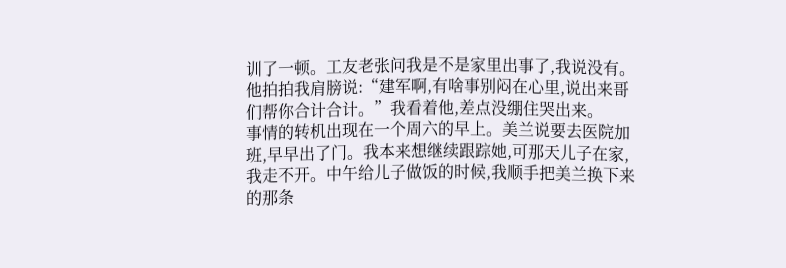训了一顿。工友老张问我是不是家里出事了,我说没有。他拍拍我肩膀说:“建军啊,有啥事别闷在心里,说出来哥们帮你合计合计。”我看着他,差点没绷住哭出来。
事情的转机出现在一个周六的早上。美兰说要去医院加班,早早出了门。我本来想继续跟踪她,可那天儿子在家,我走不开。中午给儿子做饭的时候,我顺手把美兰换下来的那条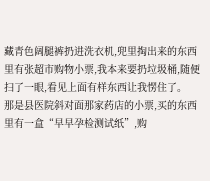藏青色阔腿裤扔进洗衣机,兜里掏出来的东西里有张超市购物小票,我本来要扔垃圾桶,随便扫了一眼,看见上面有样东西让我愣住了。
那是县医院斜对面那家药店的小票,买的东西里有一盒“早早孕检测试纸”,购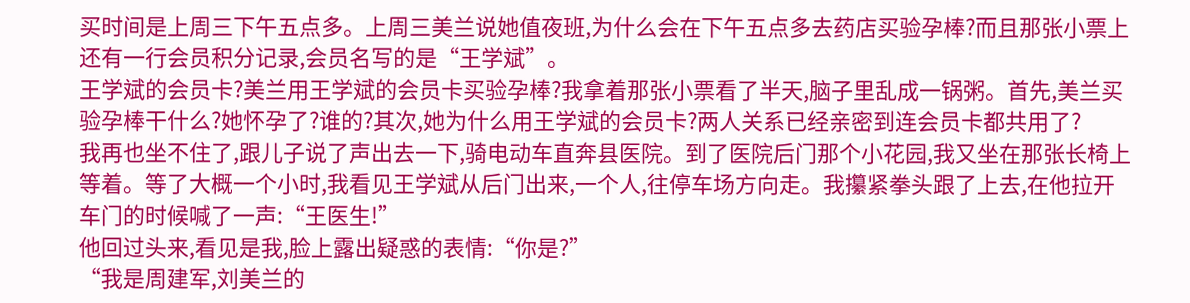买时间是上周三下午五点多。上周三美兰说她值夜班,为什么会在下午五点多去药店买验孕棒?而且那张小票上还有一行会员积分记录,会员名写的是“王学斌”。
王学斌的会员卡?美兰用王学斌的会员卡买验孕棒?我拿着那张小票看了半天,脑子里乱成一锅粥。首先,美兰买验孕棒干什么?她怀孕了?谁的?其次,她为什么用王学斌的会员卡?两人关系已经亲密到连会员卡都共用了?
我再也坐不住了,跟儿子说了声出去一下,骑电动车直奔县医院。到了医院后门那个小花园,我又坐在那张长椅上等着。等了大概一个小时,我看见王学斌从后门出来,一个人,往停车场方向走。我攥紧拳头跟了上去,在他拉开车门的时候喊了一声:“王医生!”
他回过头来,看见是我,脸上露出疑惑的表情:“你是?”
“我是周建军,刘美兰的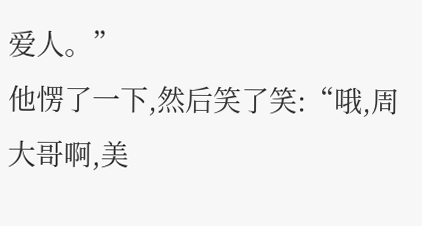爱人。”
他愣了一下,然后笑了笑:“哦,周大哥啊,美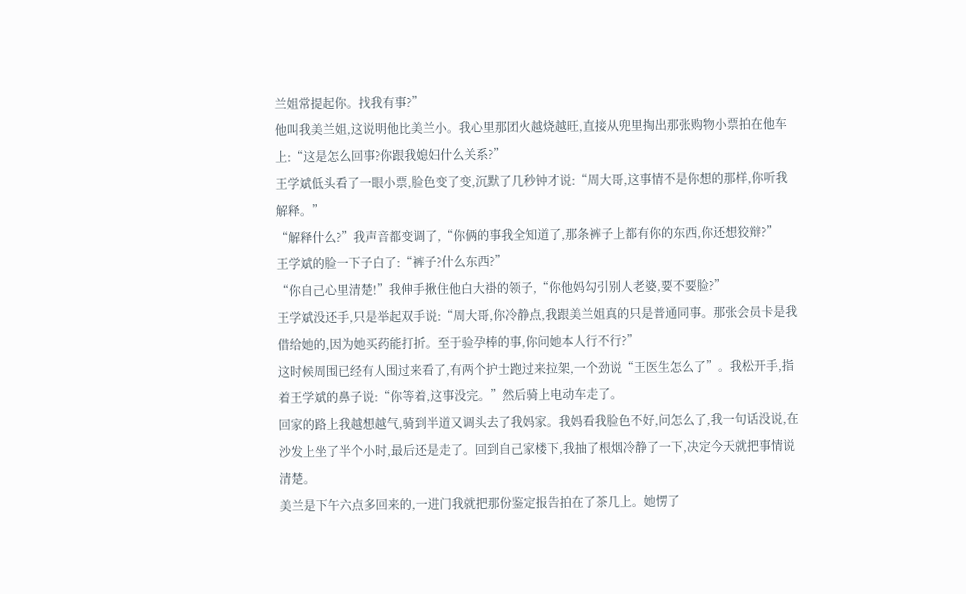兰姐常提起你。找我有事?”
他叫我美兰姐,这说明他比美兰小。我心里那团火越烧越旺,直接从兜里掏出那张购物小票拍在他车上:“这是怎么回事?你跟我媳妇什么关系?”
王学斌低头看了一眼小票,脸色变了变,沉默了几秒钟才说:“周大哥,这事情不是你想的那样,你听我解释。”
“解释什么?”我声音都变调了,“你俩的事我全知道了,那条裤子上都有你的东西,你还想狡辩?”
王学斌的脸一下子白了:“裤子?什么东西?”
“你自己心里清楚!”我伸手揪住他白大褂的领子,“你他妈勾引别人老婆,要不要脸?”
王学斌没还手,只是举起双手说:“周大哥,你冷静点,我跟美兰姐真的只是普通同事。那张会员卡是我借给她的,因为她买药能打折。至于验孕棒的事,你问她本人行不行?”
这时候周围已经有人围过来看了,有两个护士跑过来拉架,一个劲说“王医生怎么了”。我松开手,指着王学斌的鼻子说:“你等着,这事没完。”然后骑上电动车走了。
回家的路上我越想越气,骑到半道又调头去了我妈家。我妈看我脸色不好,问怎么了,我一句话没说,在沙发上坐了半个小时,最后还是走了。回到自己家楼下,我抽了根烟冷静了一下,决定今天就把事情说清楚。
美兰是下午六点多回来的,一进门我就把那份鉴定报告拍在了茶几上。她愣了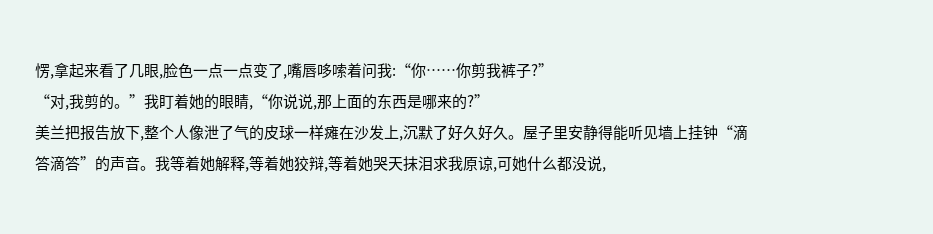愣,拿起来看了几眼,脸色一点一点变了,嘴唇哆嗦着问我:“你……你剪我裤子?”
“对,我剪的。”我盯着她的眼睛,“你说说,那上面的东西是哪来的?”
美兰把报告放下,整个人像泄了气的皮球一样瘫在沙发上,沉默了好久好久。屋子里安静得能听见墙上挂钟“滴答滴答”的声音。我等着她解释,等着她狡辩,等着她哭天抹泪求我原谅,可她什么都没说,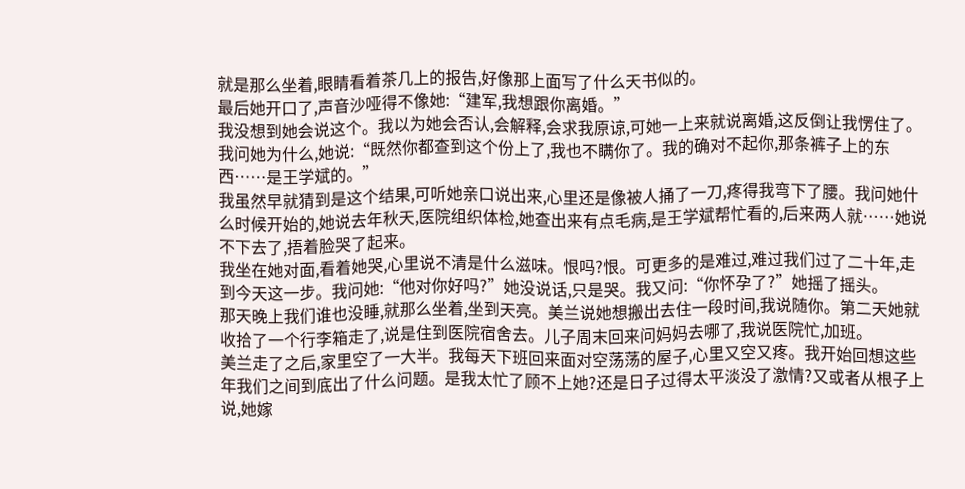就是那么坐着,眼睛看着茶几上的报告,好像那上面写了什么天书似的。
最后她开口了,声音沙哑得不像她:“建军,我想跟你离婚。”
我没想到她会说这个。我以为她会否认,会解释,会求我原谅,可她一上来就说离婚,这反倒让我愣住了。我问她为什么,她说:“既然你都查到这个份上了,我也不瞒你了。我的确对不起你,那条裤子上的东西……是王学斌的。”
我虽然早就猜到是这个结果,可听她亲口说出来,心里还是像被人捅了一刀,疼得我弯下了腰。我问她什么时候开始的,她说去年秋天,医院组织体检,她查出来有点毛病,是王学斌帮忙看的,后来两人就……她说不下去了,捂着脸哭了起来。
我坐在她对面,看着她哭,心里说不清是什么滋味。恨吗?恨。可更多的是难过,难过我们过了二十年,走到今天这一步。我问她:“他对你好吗?”她没说话,只是哭。我又问:“你怀孕了?”她摇了摇头。
那天晚上我们谁也没睡,就那么坐着,坐到天亮。美兰说她想搬出去住一段时间,我说随你。第二天她就收拾了一个行李箱走了,说是住到医院宿舍去。儿子周末回来问妈妈去哪了,我说医院忙,加班。
美兰走了之后,家里空了一大半。我每天下班回来面对空荡荡的屋子,心里又空又疼。我开始回想这些年我们之间到底出了什么问题。是我太忙了顾不上她?还是日子过得太平淡没了激情?又或者从根子上说,她嫁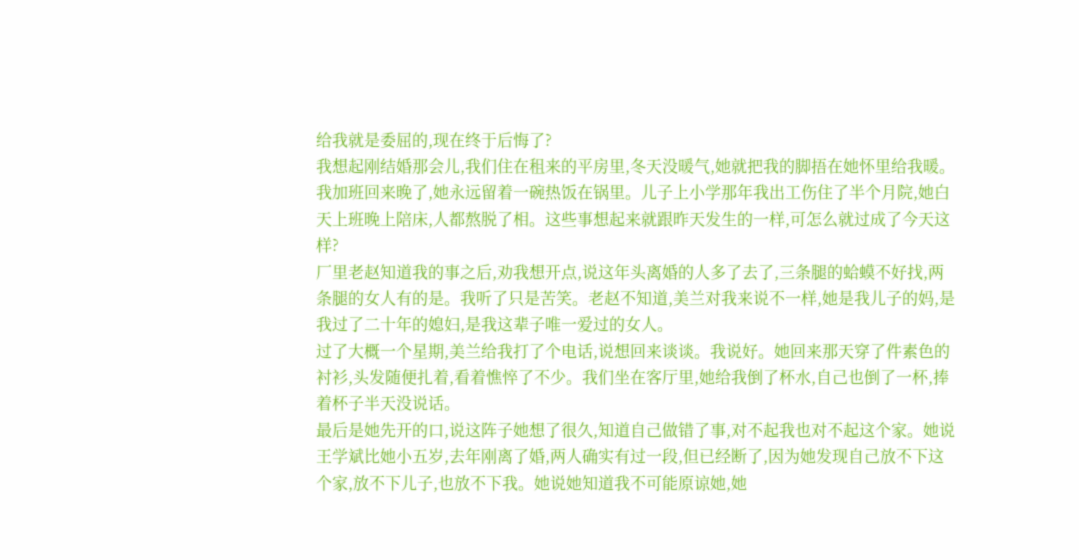给我就是委屈的,现在终于后悔了?
我想起刚结婚那会儿,我们住在租来的平房里,冬天没暖气,她就把我的脚捂在她怀里给我暖。我加班回来晚了,她永远留着一碗热饭在锅里。儿子上小学那年我出工伤住了半个月院,她白天上班晚上陪床,人都熬脱了相。这些事想起来就跟昨天发生的一样,可怎么就过成了今天这样?
厂里老赵知道我的事之后,劝我想开点,说这年头离婚的人多了去了,三条腿的蛤蟆不好找,两条腿的女人有的是。我听了只是苦笑。老赵不知道,美兰对我来说不一样,她是我儿子的妈,是我过了二十年的媳妇,是我这辈子唯一爱过的女人。
过了大概一个星期,美兰给我打了个电话,说想回来谈谈。我说好。她回来那天穿了件素色的衬衫,头发随便扎着,看着憔悴了不少。我们坐在客厅里,她给我倒了杯水,自己也倒了一杯,捧着杯子半天没说话。
最后是她先开的口,说这阵子她想了很久,知道自己做错了事,对不起我也对不起这个家。她说王学斌比她小五岁,去年刚离了婚,两人确实有过一段,但已经断了,因为她发现自己放不下这个家,放不下儿子,也放不下我。她说她知道我不可能原谅她,她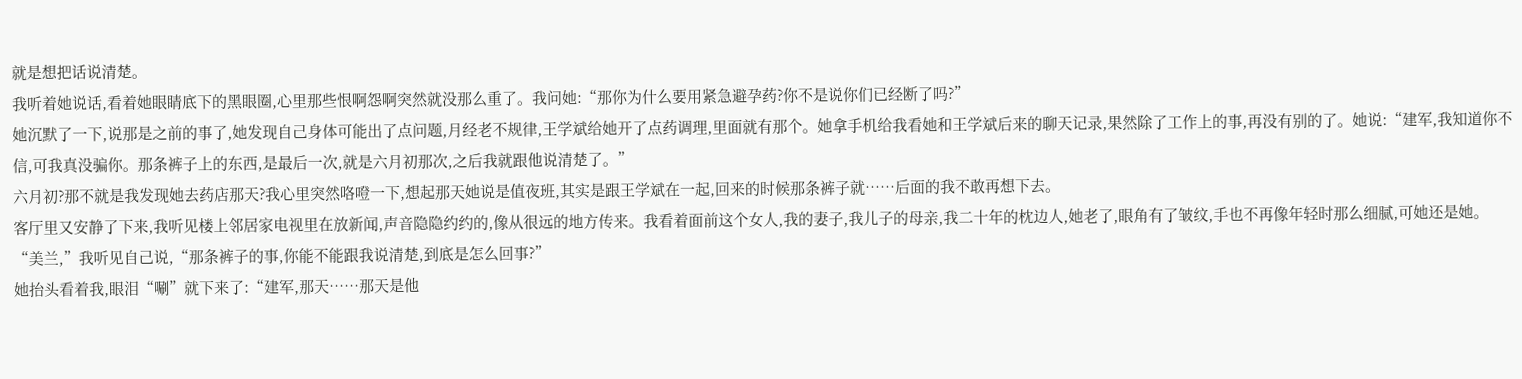就是想把话说清楚。
我听着她说话,看着她眼睛底下的黑眼圈,心里那些恨啊怨啊突然就没那么重了。我问她:“那你为什么要用紧急避孕药?你不是说你们已经断了吗?”
她沉默了一下,说那是之前的事了,她发现自己身体可能出了点问题,月经老不规律,王学斌给她开了点药调理,里面就有那个。她拿手机给我看她和王学斌后来的聊天记录,果然除了工作上的事,再没有别的了。她说:“建军,我知道你不信,可我真没骗你。那条裤子上的东西,是最后一次,就是六月初那次,之后我就跟他说清楚了。”
六月初?那不就是我发现她去药店那天?我心里突然咯噔一下,想起那天她说是值夜班,其实是跟王学斌在一起,回来的时候那条裤子就……后面的我不敢再想下去。
客厅里又安静了下来,我听见楼上邻居家电视里在放新闻,声音隐隐约约的,像从很远的地方传来。我看着面前这个女人,我的妻子,我儿子的母亲,我二十年的枕边人,她老了,眼角有了皱纹,手也不再像年轻时那么细腻,可她还是她。
“美兰,”我听见自己说,“那条裤子的事,你能不能跟我说清楚,到底是怎么回事?”
她抬头看着我,眼泪“唰”就下来了:“建军,那天……那天是他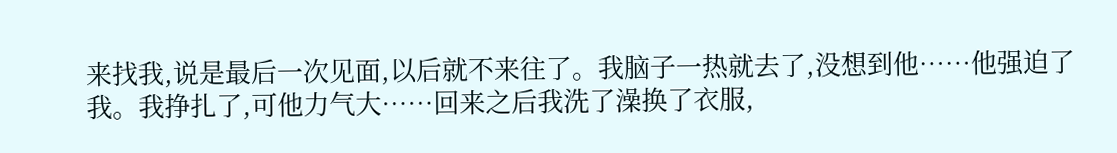来找我,说是最后一次见面,以后就不来往了。我脑子一热就去了,没想到他……他强迫了我。我挣扎了,可他力气大……回来之后我洗了澡换了衣服,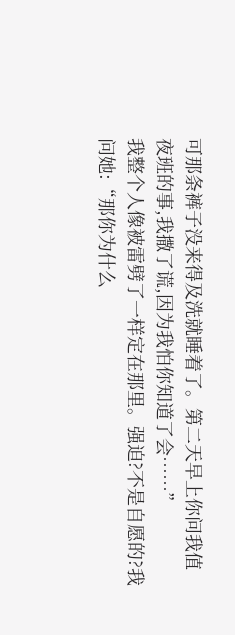可那条裤子没来得及洗就睡着了。第二天早上你问我值夜班的事,我撒了谎,因为我怕你知道了会……”
我整个人像被雷劈了一样定在那里。强迫?不是自愿的?我问她:“那你为什么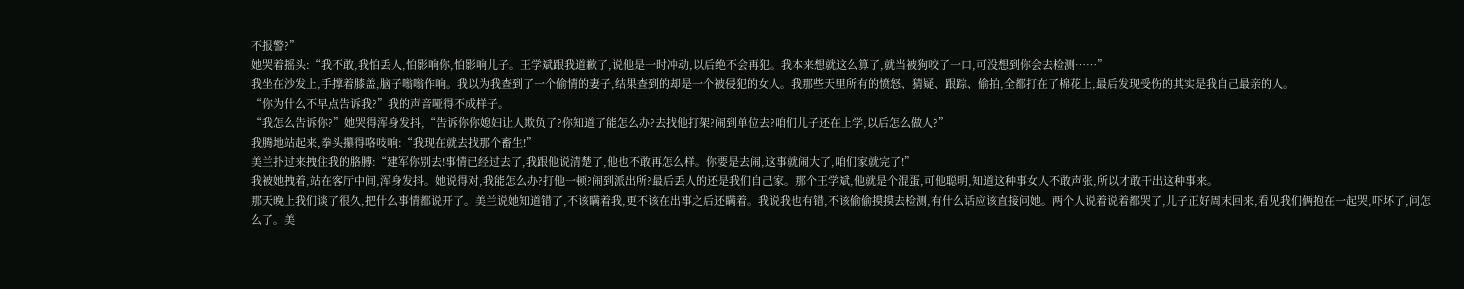不报警?”
她哭着摇头:“我不敢,我怕丢人,怕影响你,怕影响儿子。王学斌跟我道歉了,说他是一时冲动,以后绝不会再犯。我本来想就这么算了,就当被狗咬了一口,可没想到你会去检测……”
我坐在沙发上,手撑着膝盖,脑子嗡嗡作响。我以为我查到了一个偷情的妻子,结果查到的却是一个被侵犯的女人。我那些天里所有的愤怒、猜疑、跟踪、偷拍,全都打在了棉花上,最后发现受伤的其实是我自己最亲的人。
“你为什么不早点告诉我?”我的声音哑得不成样子。
“我怎么告诉你?”她哭得浑身发抖,“告诉你你媳妇让人欺负了?你知道了能怎么办?去找他打架?闹到单位去?咱们儿子还在上学,以后怎么做人?”
我腾地站起来,拳头攥得咯吱响:“我现在就去找那个畜生!”
美兰扑过来拽住我的胳膊:“建军你别去!事情已经过去了,我跟他说清楚了,他也不敢再怎么样。你要是去闹,这事就闹大了,咱们家就完了!”
我被她拽着,站在客厅中间,浑身发抖。她说得对,我能怎么办?打他一顿?闹到派出所?最后丢人的还是我们自己家。那个王学斌,他就是个混蛋,可他聪明,知道这种事女人不敢声张,所以才敢干出这种事来。
那天晚上我们谈了很久,把什么事情都说开了。美兰说她知道错了,不该瞒着我,更不该在出事之后还瞒着。我说我也有错,不该偷偷摸摸去检测,有什么话应该直接问她。两个人说着说着都哭了,儿子正好周末回来,看见我们俩抱在一起哭,吓坏了,问怎么了。美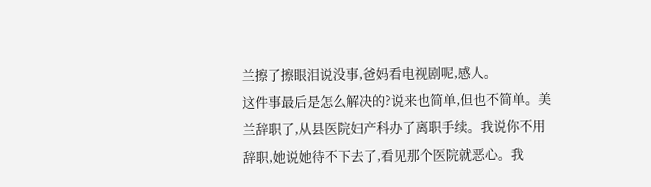兰擦了擦眼泪说没事,爸妈看电视剧呢,感人。
这件事最后是怎么解决的?说来也简单,但也不简单。美兰辞职了,从县医院妇产科办了离职手续。我说你不用辞职,她说她待不下去了,看见那个医院就恶心。我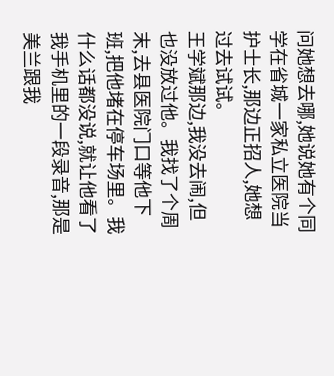问她想去哪,她说她有个同学在省城一家私立医院当护士长,那边正招人,她想过去试试。
王学斌那边,我没去闹,但也没放过他。我找了个周末,去县医院门口等他下班,把他堵在停车场里。我什么话都没说,就让他看了我手机里的一段录音,那是美兰跟我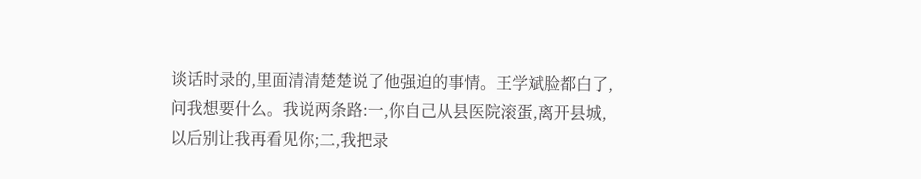谈话时录的,里面清清楚楚说了他强迫的事情。王学斌脸都白了,问我想要什么。我说两条路:一,你自己从县医院滚蛋,离开县城,以后别让我再看见你;二,我把录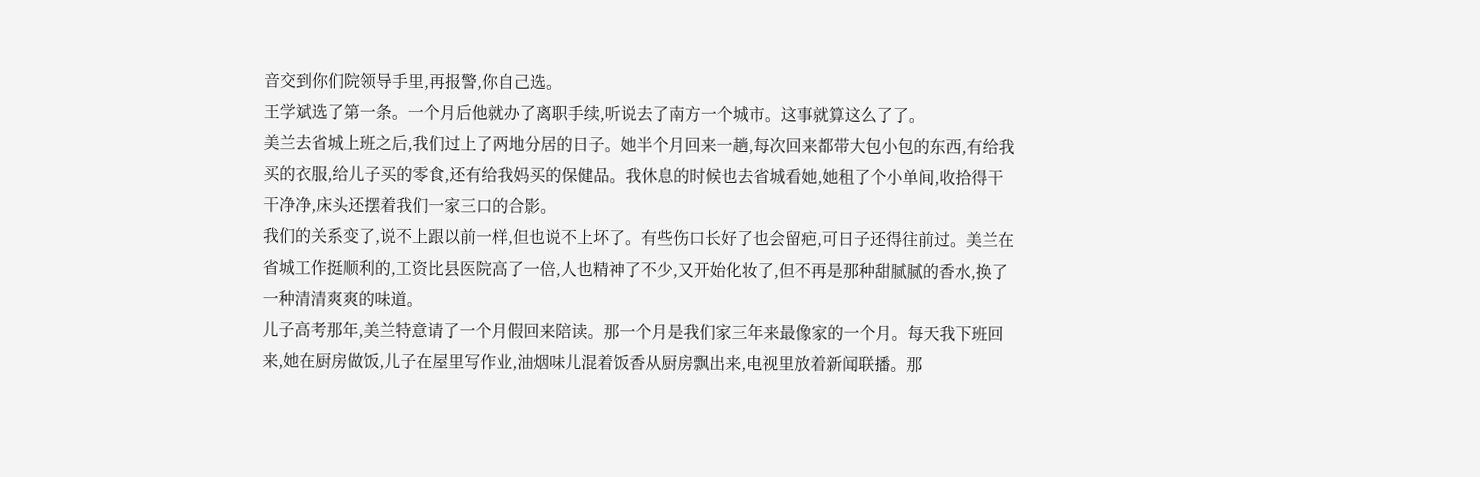音交到你们院领导手里,再报警,你自己选。
王学斌选了第一条。一个月后他就办了离职手续,听说去了南方一个城市。这事就算这么了了。
美兰去省城上班之后,我们过上了两地分居的日子。她半个月回来一趟,每次回来都带大包小包的东西,有给我买的衣服,给儿子买的零食,还有给我妈买的保健品。我休息的时候也去省城看她,她租了个小单间,收拾得干干净净,床头还摆着我们一家三口的合影。
我们的关系变了,说不上跟以前一样,但也说不上坏了。有些伤口长好了也会留疤,可日子还得往前过。美兰在省城工作挺顺利的,工资比县医院高了一倍,人也精神了不少,又开始化妆了,但不再是那种甜腻腻的香水,换了一种清清爽爽的味道。
儿子高考那年,美兰特意请了一个月假回来陪读。那一个月是我们家三年来最像家的一个月。每天我下班回来,她在厨房做饭,儿子在屋里写作业,油烟味儿混着饭香从厨房飘出来,电视里放着新闻联播。那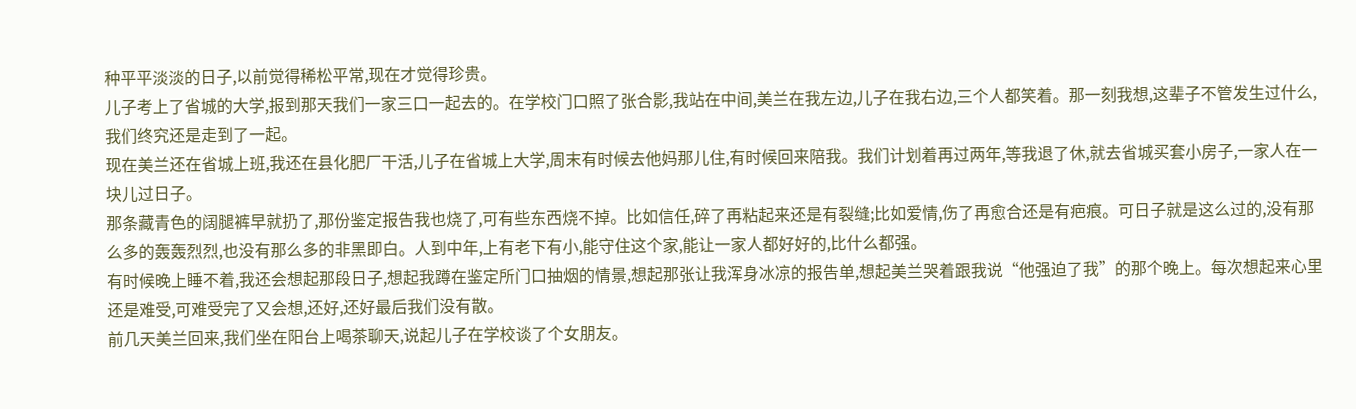种平平淡淡的日子,以前觉得稀松平常,现在才觉得珍贵。
儿子考上了省城的大学,报到那天我们一家三口一起去的。在学校门口照了张合影,我站在中间,美兰在我左边,儿子在我右边,三个人都笑着。那一刻我想,这辈子不管发生过什么,我们终究还是走到了一起。
现在美兰还在省城上班,我还在县化肥厂干活,儿子在省城上大学,周末有时候去他妈那儿住,有时候回来陪我。我们计划着再过两年,等我退了休,就去省城买套小房子,一家人在一块儿过日子。
那条藏青色的阔腿裤早就扔了,那份鉴定报告我也烧了,可有些东西烧不掉。比如信任,碎了再粘起来还是有裂缝;比如爱情,伤了再愈合还是有疤痕。可日子就是这么过的,没有那么多的轰轰烈烈,也没有那么多的非黑即白。人到中年,上有老下有小,能守住这个家,能让一家人都好好的,比什么都强。
有时候晚上睡不着,我还会想起那段日子,想起我蹲在鉴定所门口抽烟的情景,想起那张让我浑身冰凉的报告单,想起美兰哭着跟我说“他强迫了我”的那个晚上。每次想起来心里还是难受,可难受完了又会想,还好,还好最后我们没有散。
前几天美兰回来,我们坐在阳台上喝茶聊天,说起儿子在学校谈了个女朋友。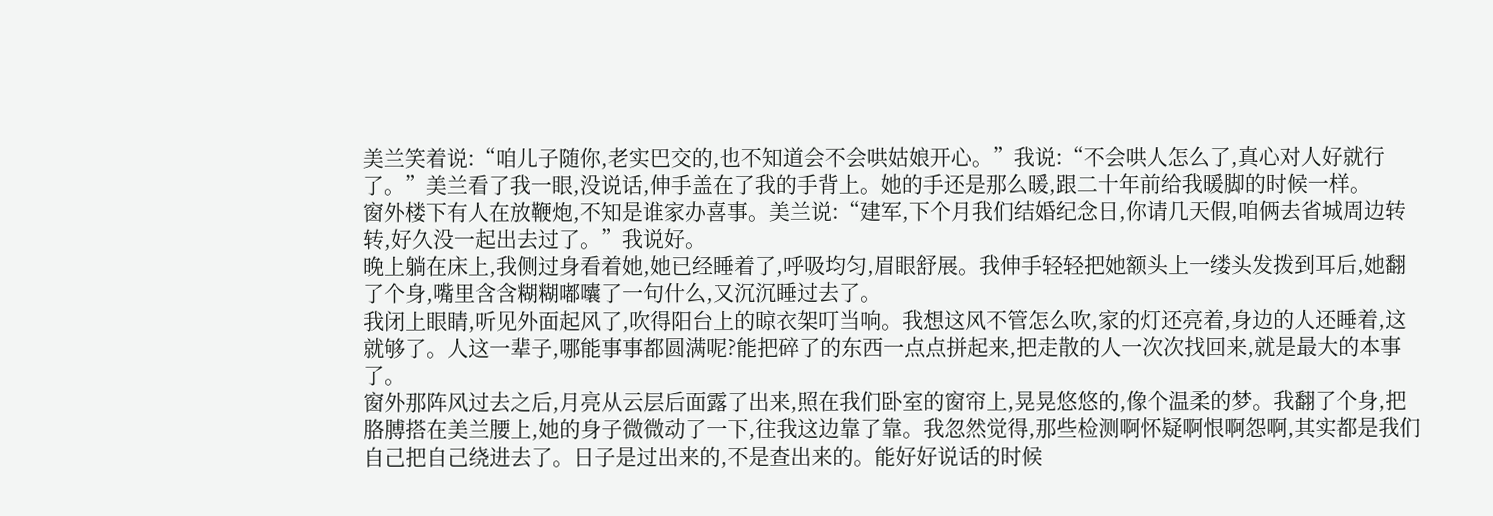美兰笑着说:“咱儿子随你,老实巴交的,也不知道会不会哄姑娘开心。”我说:“不会哄人怎么了,真心对人好就行了。”美兰看了我一眼,没说话,伸手盖在了我的手背上。她的手还是那么暖,跟二十年前给我暖脚的时候一样。
窗外楼下有人在放鞭炮,不知是谁家办喜事。美兰说:“建军,下个月我们结婚纪念日,你请几天假,咱俩去省城周边转转,好久没一起出去过了。”我说好。
晚上躺在床上,我侧过身看着她,她已经睡着了,呼吸均匀,眉眼舒展。我伸手轻轻把她额头上一缕头发拨到耳后,她翻了个身,嘴里含含糊糊嘟囔了一句什么,又沉沉睡过去了。
我闭上眼睛,听见外面起风了,吹得阳台上的晾衣架叮当响。我想这风不管怎么吹,家的灯还亮着,身边的人还睡着,这就够了。人这一辈子,哪能事事都圆满呢?能把碎了的东西一点点拼起来,把走散的人一次次找回来,就是最大的本事了。
窗外那阵风过去之后,月亮从云层后面露了出来,照在我们卧室的窗帘上,晃晃悠悠的,像个温柔的梦。我翻了个身,把胳膊搭在美兰腰上,她的身子微微动了一下,往我这边靠了靠。我忽然觉得,那些检测啊怀疑啊恨啊怨啊,其实都是我们自己把自己绕进去了。日子是过出来的,不是查出来的。能好好说话的时候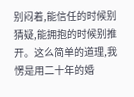别闷着,能信任的时候别猜疑,能拥抱的时候别推开。这么简单的道理,我愣是用二十年的婚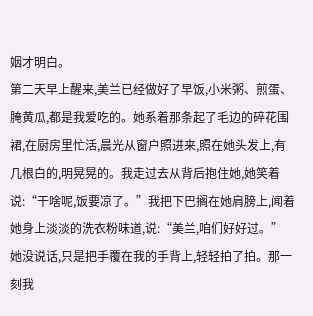姻才明白。
第二天早上醒来,美兰已经做好了早饭,小米粥、煎蛋、腌黄瓜,都是我爱吃的。她系着那条起了毛边的碎花围裙,在厨房里忙活,晨光从窗户照进来,照在她头发上,有几根白的,明晃晃的。我走过去从背后抱住她,她笑着说:“干啥呢,饭要凉了。”我把下巴搁在她肩膀上,闻着她身上淡淡的洗衣粉味道,说:“美兰,咱们好好过。”
她没说话,只是把手覆在我的手背上,轻轻拍了拍。那一刻我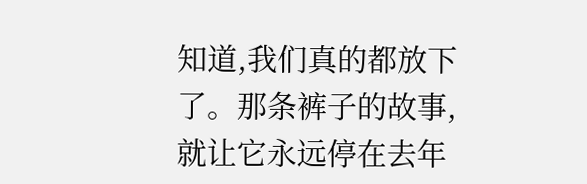知道,我们真的都放下了。那条裤子的故事,就让它永远停在去年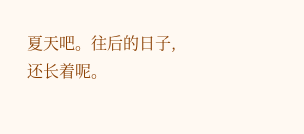夏天吧。往后的日子,还长着呢。